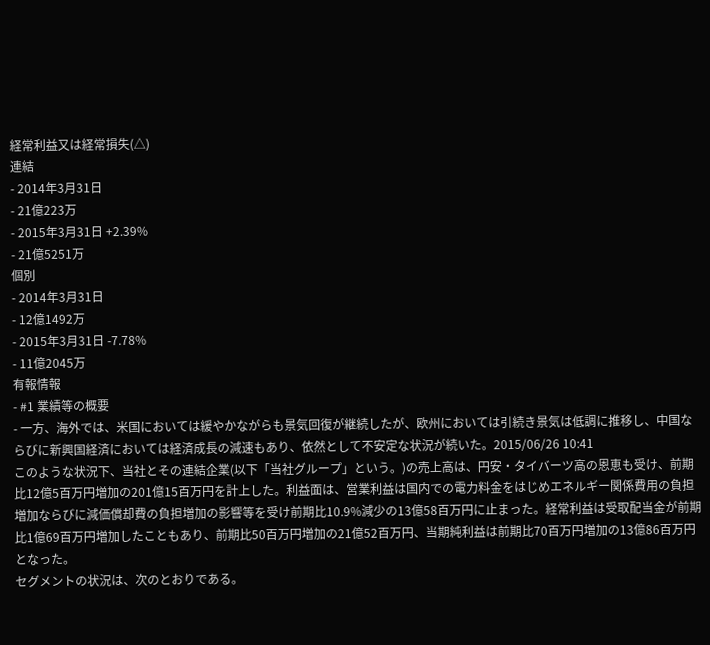経常利益又は経常損失(△)
連結
- 2014年3月31日
- 21億223万
- 2015年3月31日 +2.39%
- 21億5251万
個別
- 2014年3月31日
- 12億1492万
- 2015年3月31日 -7.78%
- 11億2045万
有報情報
- #1 業績等の概要
- 一方、海外では、米国においては緩やかながらも景気回復が継続したが、欧州においては引続き景気は低調に推移し、中国ならびに新興国経済においては経済成長の減速もあり、依然として不安定な状況が続いた。2015/06/26 10:41
このような状況下、当社とその連結企業(以下「当社グループ」という。)の売上高は、円安・タイバーツ高の恩恵も受け、前期比12億5百万円増加の201億15百万円を計上した。利益面は、営業利益は国内での電力料金をはじめエネルギー関係費用の負担増加ならびに減価償却費の負担増加の影響等を受け前期比10.9%減少の13億58百万円に止まった。経常利益は受取配当金が前期比1億69百万円増加したこともあり、前期比50百万円増加の21億52百万円、当期純利益は前期比70百万円増加の13億86百万円となった。
セグメントの状況は、次のとおりである。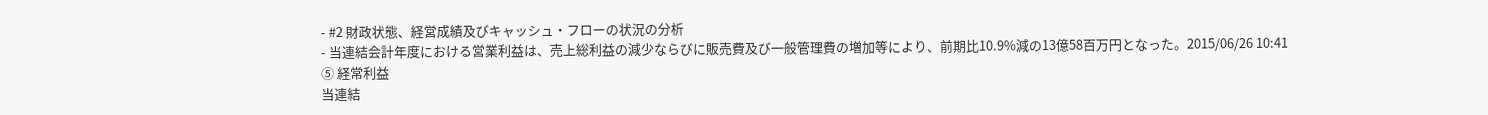- #2 財政状態、経営成績及びキャッシュ・フローの状況の分析
- 当連結会計年度における営業利益は、売上総利益の減少ならびに販売費及び一般管理費の増加等により、前期比10.9%減の13億58百万円となった。2015/06/26 10:41
⑤ 経常利益
当連結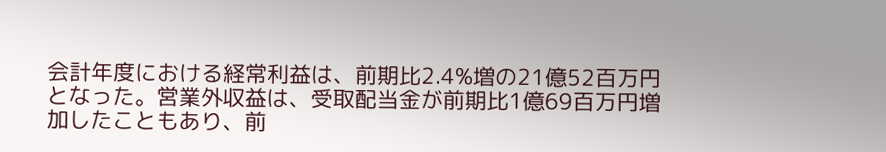会計年度における経常利益は、前期比2.4%増の21億52百万円となった。営業外収益は、受取配当金が前期比1億69百万円増加したこともあり、前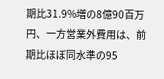期比31.9%増の8億90百万円、一方営業外費用は、前期比ほぼ同水準の95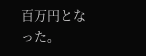百万円となった。